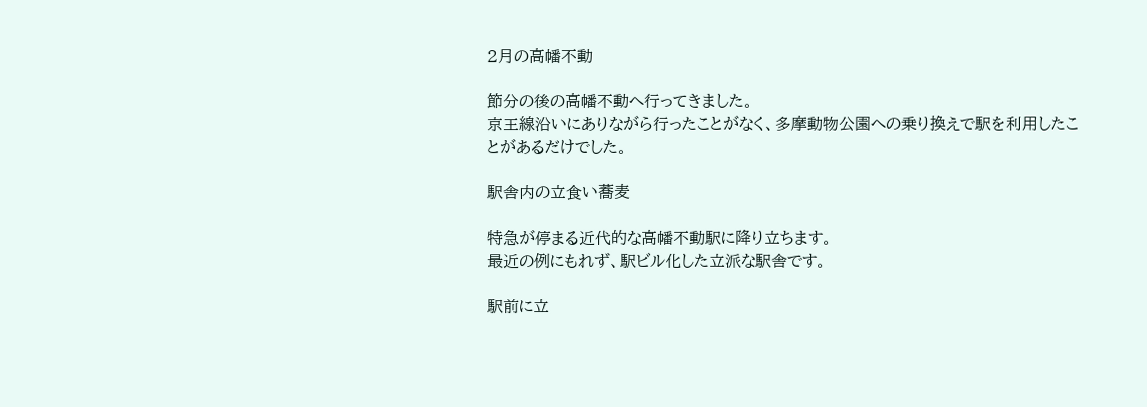2月の高幡不動

節分の後の高幡不動へ行ってきました。
京王線沿いにありながら行ったことがなく、多摩動物公園への乗り換えで駅を利用したことがあるだけでした。

駅舎内の立食い蕎麦

特急が停まる近代的な高幡不動駅に降り立ちます。
最近の例にもれず、駅ビル化した立派な駅舎です。

駅前に立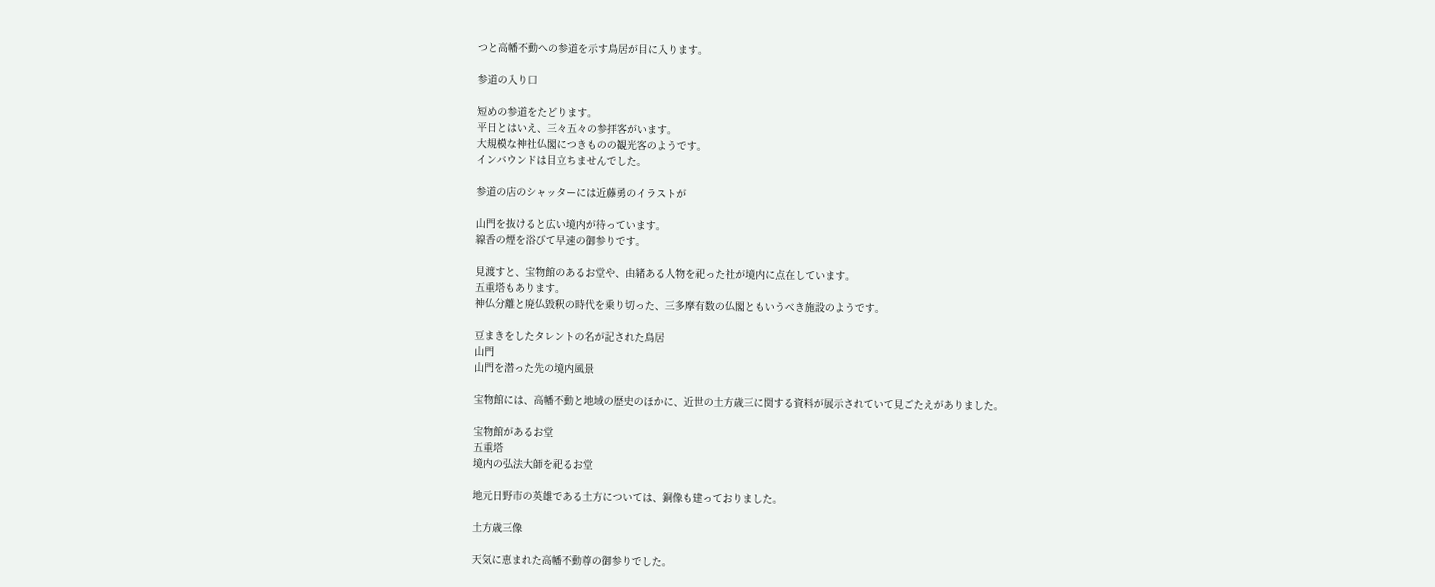つと高幡不動への参道を示す鳥居が目に入ります。

参道の入り口

短めの参道をたどります。
平日とはいえ、三々五々の参拝客がいます。
大規模な神社仏閣につきものの観光客のようです。
インバウンドは目立ちませんでした。

参道の店のシャッターには近藤勇のイラストが

山門を抜けると広い境内が待っています。
線香の煙を浴びて早速の御参りです。

見渡すと、宝物館のあるお堂や、由緒ある人物を祀った社が境内に点在しています。
五重塔もあります。
神仏分離と廃仏毀釈の時代を乗り切った、三多摩有数の仏閣ともいうべき施設のようです。

豆まきをしたタレントの名が記された鳥居
山門
山門を潜った先の境内風景

宝物館には、高幡不動と地域の歴史のほかに、近世の土方歳三に関する資料が展示されていて見ごたえがありました。

宝物館があるお堂
五重塔
境内の弘法大師を祀るお堂

地元日野市の英雄である土方については、銅像も建っておりました。

土方歳三像

天気に恵まれた高幡不動尊の御参りでした。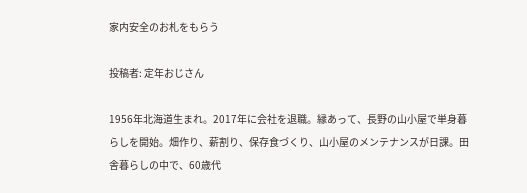家内安全のお札をもらう

投稿者: 定年おじさん

1956年北海道生まれ。2017年に会社を退職。縁あって、長野の山小屋で単身暮らしを開始。畑作り、薪割り、保存食づくり、山小屋のメンテナンスが日課。田舎暮らしの中で、60歳代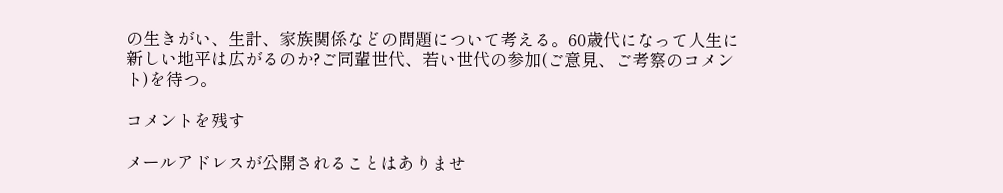の生きがい、生計、家族関係などの問題について考える。60歳代になって人生に新しい地平は広がるのか?ご同輩世代、若い世代の参加(ご意見、ご考察のコメント)を待つ。

コメントを残す

メールアドレスが公開されることはありませ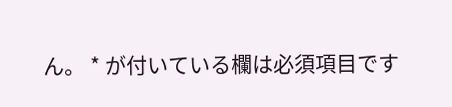ん。 * が付いている欄は必須項目です